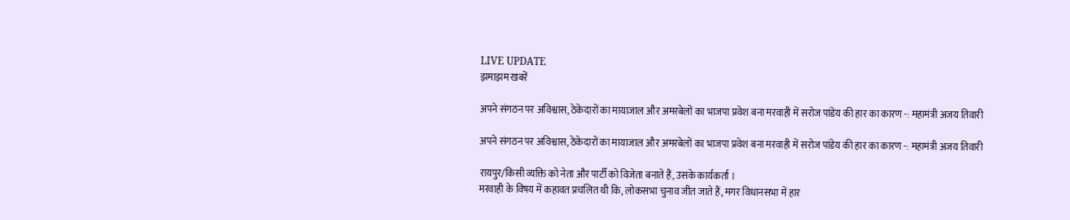LIVE UPDATE
झमाझम खबरें

अपने संगठन पर अविश्वास, ठेकेदारों का मायाजाल और अमरबेलों का भाजपा प्रवेश बना मरवाही में सरोज पांडेय की हार का कारण -: महामंत्री अजय तिवारी

अपने संगठन पर अविश्वास, ठेकेदारों का मायाजाल और अमरबेलों का भाजपा प्रवेश बना मरवाही में सरोज पांडेय की हार का कारण -: महामंत्री अजय तिवारी

रायपुर/किसी व्यक्ति को नेता और पार्टी को विजेता बनाते हैं, उसके कार्यकर्ता ।
मरवाही के विषय में कहावत प्रचलित थी कि, लोकसभा चुनाव जीत जाते हैं, मगर विधानसभा में हार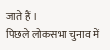जाते हैं ।
पिछले लोकसभा चुनाव में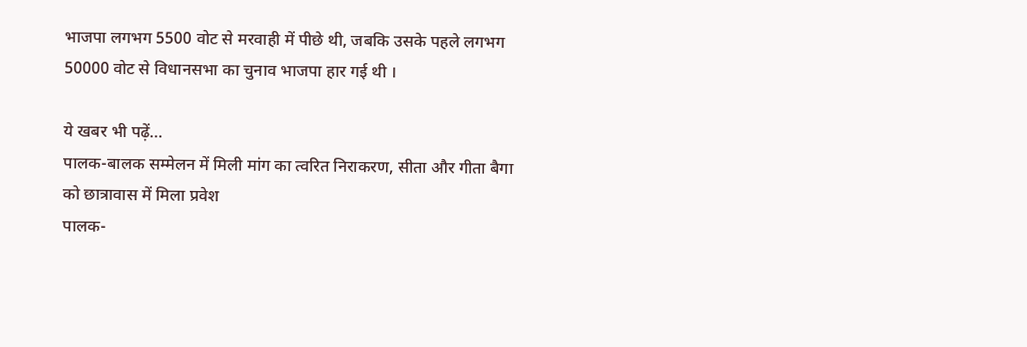भाजपा लगभग 5500 वोट से मरवाही में पीछे थी, जबकि उसके पहले लगभग 50000 वोट से विधानसभा का चुनाव भाजपा हार गई थी ।

ये खबर भी पढ़ें…
पालक-बालक सम्मेलन में मिली मांग का त्वरित निराकरण, सीता और गीता बैगा को छात्रावास में मिला प्रवेश
पालक-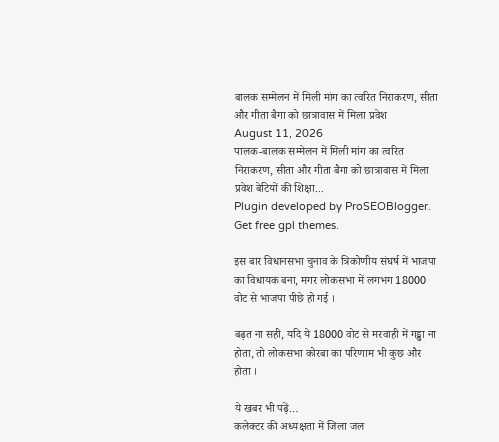बालक सम्मेलन में मिली मांग का त्वरित निराकरण, सीता और गीता बैगा को छात्रावास में मिला प्रवेश
August 11, 2026
पालक-बालक सम्मेलन में मिली मांग का त्वरित निराकरण, सीता और गीता बैगा को छात्रावास में मिला प्रवेश बेटियों की शिक्षा...
Plugin developed by ProSEOBlogger. Get free gpl themes.

इस बार विधानसभा चुनाव के त्रिकोणीय संघर्ष में भाजपा का विधायक बना, मगर लोकसभा में लगभग 18000 वोट से भाजपा पीछे हो गई ।

बढ़त ना सही, यदि ये 18000 वोट से मरवाही में गड्ढा ना होता, तो लोकसभा कोरबा का परिणाम भी कुछ और होता ।

ये खबर भी पढ़ें…
कलेक्टर की अध्यक्षता में जिला जल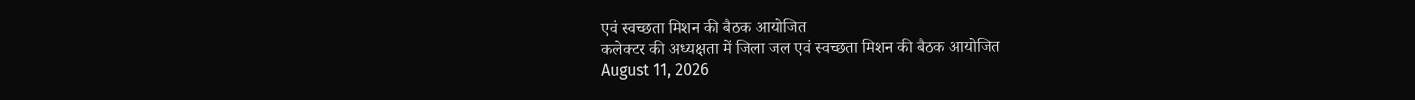एवं स्वच्छता मिशन की बैठक आयोजित
कलेक्टर की अध्यक्षता में जिला जल एवं स्वच्छता मिशन की बैठक आयोजित
August 11, 2026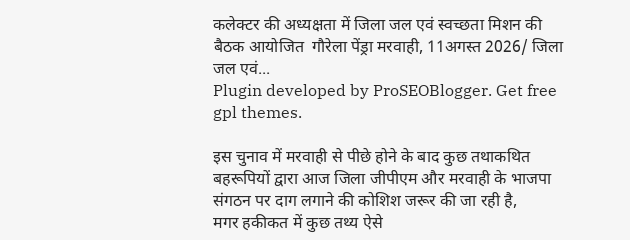कलेक्टर की अध्यक्षता में जिला जल एवं स्वच्छता मिशन की बैठक आयोजित  गौरेला पेंड्रा मरवाही, 11अगस्त 2026/ जिला जल एवं...
Plugin developed by ProSEOBlogger. Get free gpl themes.

इस चुनाव में मरवाही से पीछे होने के बाद कुछ तथाकथित बहरूपियों द्वारा आज जिला जीपीएम और मरवाही के भाजपा संगठन पर दाग लगाने की कोशिश जरूर की जा रही है,
मगर हकीकत में कुछ तथ्य ऐसे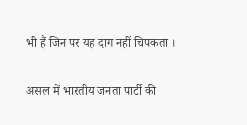भी हैं जिन पर यह दाग नहीं चिपकता ।

असल में भारतीय जनता पार्टी की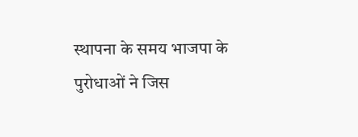स्थापना के समय भाजपा के पुरोधाओं ने जिस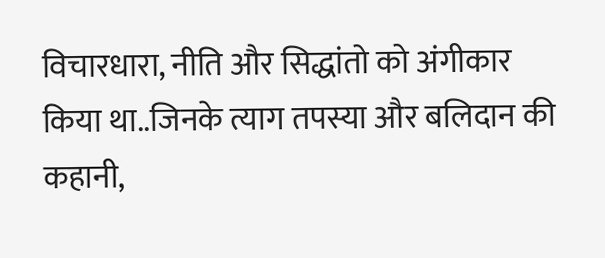विचारधारा, नीति और सिद्धांतो को अंगीकार किया था..जिनके त्याग तपस्या और बलिदान की कहानी,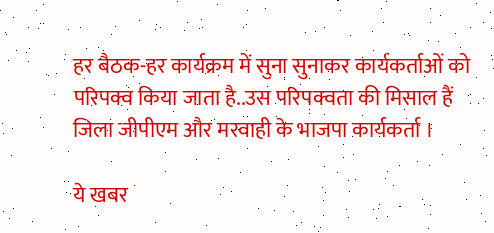हर बैठक-हर कार्यक्रम में सुना सुनाकर कार्यकर्ताओं को परिपक्व किया जाता है..उस परिपक्वता की मिसाल हैं जिला जीपीएम और मरवाही के भाजपा कार्यकर्ता ।

ये खबर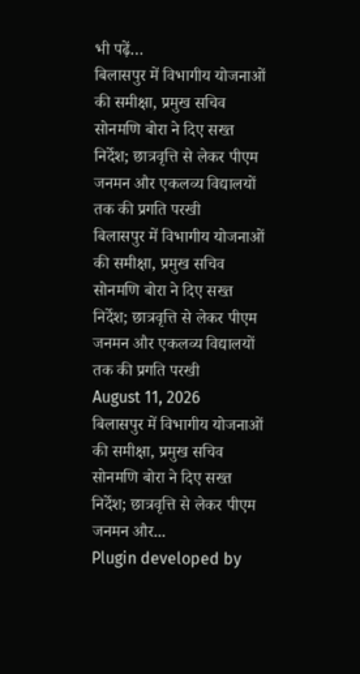भी पढ़ें…
बिलासपुर में विभागीय योजनाओं की समीक्षा, प्रमुख सचिव सोनमणि बोरा ने दिए सख्त निर्देश; छात्रवृत्ति से लेकर पीएम जनमन और एकलव्य विद्यालयों तक की प्रगति परखी
बिलासपुर में विभागीय योजनाओं की समीक्षा, प्रमुख सचिव सोनमणि बोरा ने दिए सख्त निर्देश; छात्रवृत्ति से लेकर पीएम जनमन और एकलव्य विद्यालयों तक की प्रगति परखी
August 11, 2026
बिलासपुर में विभागीय योजनाओं की समीक्षा, प्रमुख सचिव सोनमणि बोरा ने दिए सख्त निर्देश; छात्रवृत्ति से लेकर पीएम जनमन और...
Plugin developed by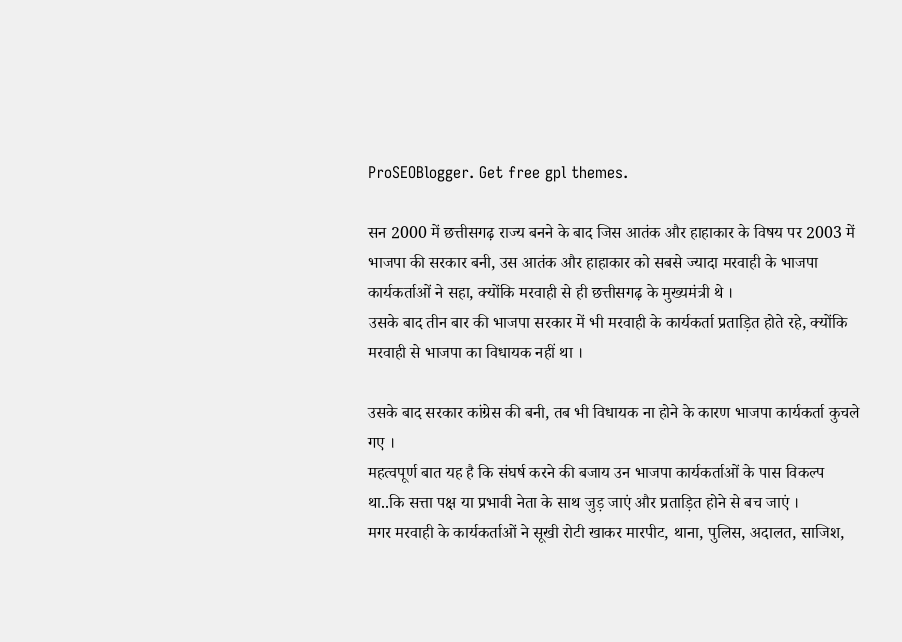ProSEOBlogger. Get free gpl themes.

सन 2000 में छत्तीसगढ़ राज्य बनने के बाद जिस आतंक और हाहाकार के विषय पर 2003 में भाजपा की सरकार बनी, उस आतंक और हाहाकार को सबसे ज्यादा मरवाही के भाजपा कार्यकर्ताओं ने सहा, क्योंकि मरवाही से ही छत्तीसगढ़ के मुख्यमंत्री थे ।
उसके बाद तीन बार की भाजपा सरकार में भी मरवाही के कार्यकर्ता प्रताड़ित होते रहे, क्योंकि मरवाही से भाजपा का विधायक नहीं था ।

उसके बाद सरकार कांग्रेस की बनी, तब भी विधायक ना होने के कारण भाजपा कार्यकर्ता कुचले गए ।
महत्वपूर्ण बात यह है कि संघर्ष करने की बजाय उन भाजपा कार्यकर्ताओं के पास विकल्प था..कि सत्ता पक्ष या प्रभावी नेता के साथ जुड़ जाएं और प्रताड़ित होने से बच जाएं ।
मगर मरवाही के कार्यकर्ताओं ने सूखी रोटी खाकर मारपीट, थाना, पुलिस, अदालत, साजिश,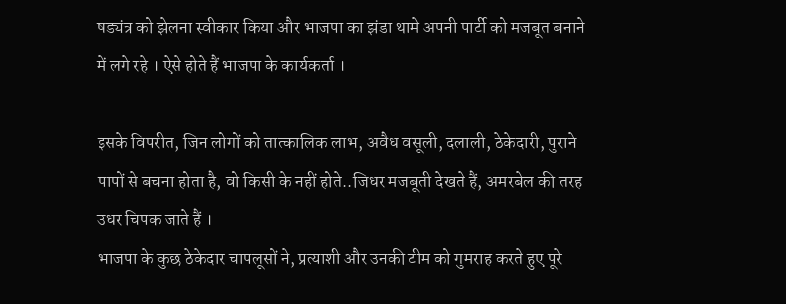षड्यंत्र को झेलना स्वीकार किया और भाजपा का झंडा थामे अपनी पार्टी को मजबूत बनाने में लगे रहे । ऐसे होते हैं भाजपा के कार्यकर्ता ।

इसके विपरीत, जिन लोगों को तात्कालिक लाभ, अवैध वसूली, दलाली, ठेकेदारी, पुराने पापों से बचना होता है, वो किसी के नहीं होते..जिधर मजबूती देखते हैं, अमरबेल की तरह उधर चिपक जाते हैं ।
भाजपा के कुछ ठेकेदार चापलूसों ने, प्रत्याशी और उनकी टीम को गुमराह करते हुए पूरे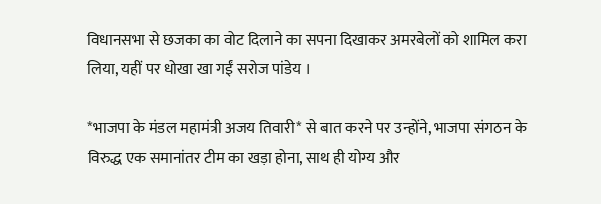विधानसभा से छजका का वोट दिलाने का सपना दिखाकर अमरबेलों को शामिल करा लिया, यहीं पर धोखा खा गईं सरोज पांडेय ।

*भाजपा के मंडल महामंत्री अजय तिवारी* से बात करने पर उन्होंने, भाजपा संगठन के विरुद्ध एक समानांतर टीम का खड़ा होना, साथ ही योग्य और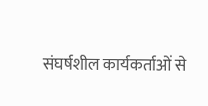संघर्षशील कार्यकर्ताओं से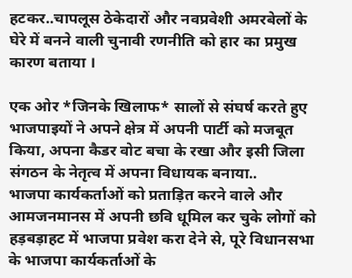हटकर..चापलूस ठेकेदारों और नवप्रवेशी अमरबेलों के घेरे में बनने वाली चुनावी रणनीति को हार का प्रमुख कारण बताया ।

एक ओर *जिनके खिलाफ* सालों से संघर्ष करते हुए भाजपाइयों ने अपने क्षेत्र में अपनी पार्टी को मजबूत किया, अपना कैडर वोट बचा के रखा और इसी जिला संगठन के नेतृत्व में अपना विधायक बनाया..
भाजपा कार्यकर्ताओं को प्रताड़ित करने वाले और आमजनमानस में अपनी छवि धूमिल कर चुके लोगों को हड़बड़ाहट में भाजपा प्रवेश करा देने से, पूरे विधानसभा के भाजपा कार्यकर्ताओं के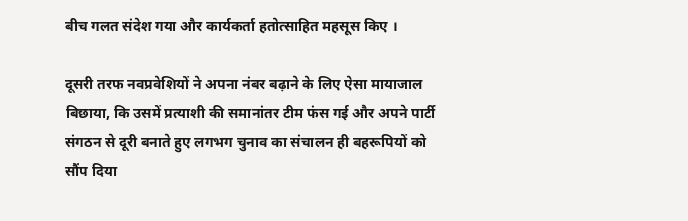बीच गलत संदेश गया और कार्यकर्ता हतोत्साहित महसूस किए ।

दूसरी तरफ नवप्रवेशियों ने अपना नंबर बढ़ाने के लिए ऐसा मायाजाल बिछाया, कि उसमें प्रत्याशी की समानांतर टीम फंस गई और अपने पार्टी संगठन से दूरी बनाते हुए लगभग चुनाव का संचालन ही बहरूपियों को सौंप दिया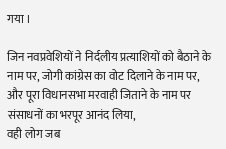गया ।

जिन नवप्रवेशियों ने निर्दलीय प्रत्याशियों को बैठाने के नाम पर, जोगी कांग्रेस का वोट दिलाने के नाम पर, और पूरा विधानसभा मरवाही जिताने के नाम पर संसाधनों का भरपूर आनंद लिया,
वही लोग जब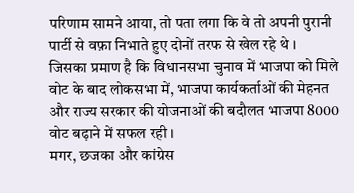परिणाम सामने आया, तो पता लगा कि वे तो अपनी पुरानी पार्टी से वफ़ा निभाते हुए दोनों तरफ से खेल रहे थे ।
जिसका प्रमाण है कि विधानसभा चुनाव में भाजपा को मिले वोट के बाद लोकसभा में, भाजपा कार्यकर्ताओं की मेहनत और राज्य सरकार की योजनाओं की बदौलत भाजपा 8000 वोट बढ़ाने में सफल रही ।
मगर, छजका और कांग्रेस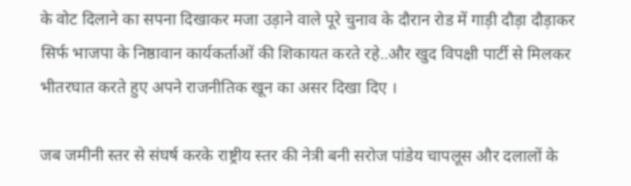के वोट दिलाने का सपना दिखाकर मजा उड़ाने वाले पूरे चुनाव के दौरान रोड में गाड़ी दौड़ा दौड़ाकर सिर्फ भाजपा के निष्ठावान कार्यकर्ताओं की शिकायत करते रहे..और खुद विपक्षी पार्टी से मिलकर भीतरघात करते हुए अपने राजनीतिक खून का असर दिखा दिए ।

जब जमीनी स्तर से संघर्ष करके राष्ट्रीय स्तर की नेत्री बनी सरोज पांडेय चापलूस और दलालों के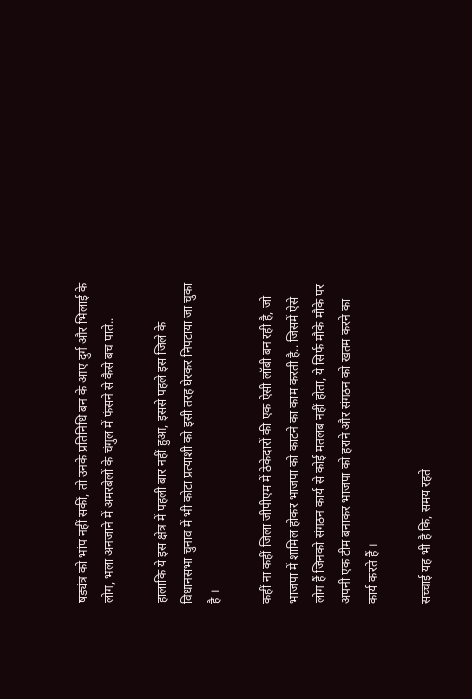षड्यंत्र को भांप नहीं सकीं, तो उनके प्रतिनिधि बन के आए दुर्ग और भिलाई के लोग, भला अनजाने में अमरबेलों के चंगुल में फंसने से कैसे बच पाते..

हालाकि ये इस क्षेत्र में पहली बार नहीं हुआ, इससे पहले इस जिले के विधानसभा चुनाव में भी कोटा प्रत्याशी को इसी तरह घेरकर निपटाया जा चुका है ।

कहीं ना कहीं जिला जीपीएम में ठेकेदारों की एक ऐसी लॉबी बन रही है, जो भाजपा में शामिल होकर भाजपा को काटने का काम करती है.. जिसमें ऐसे लोग हैं जिनको संगठन कार्य से कोई मतलब नहीं होता, ये सिर्फ मौके मौके पर अपनी एक टीम बनाकर भाजपा को हराने और संगठन को खतम करने का कार्य करते हैं ।

सच्चाई यह भी है कि, समय रहते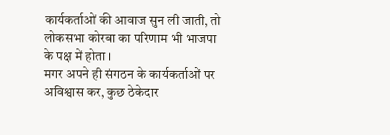कार्यकर्ताओं की आवाज सुन ली जाती, तो लोकसभा कोरबा का परिणाम भी भाजपा के पक्ष में होता ।
मगर अपने ही संगठन के कार्यकर्ताओं पर अविश्वास कर, कुछ ठेकेदार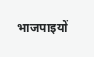भाजपाइयों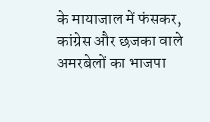के मायाजाल में फंसकर, कांग्रेस और छजका वाले अमरबेलों का भाजपा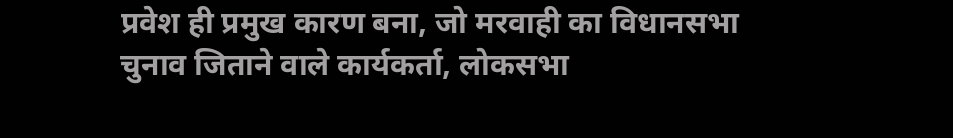प्रवेश ही प्रमुख कारण बना, जो मरवाही का विधानसभा चुनाव जिताने वाले कार्यकर्ता, लोकसभा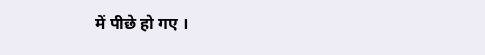में पीछे हो गए ।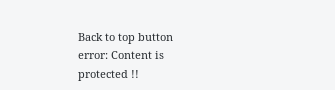Back to top button
error: Content is protected !!